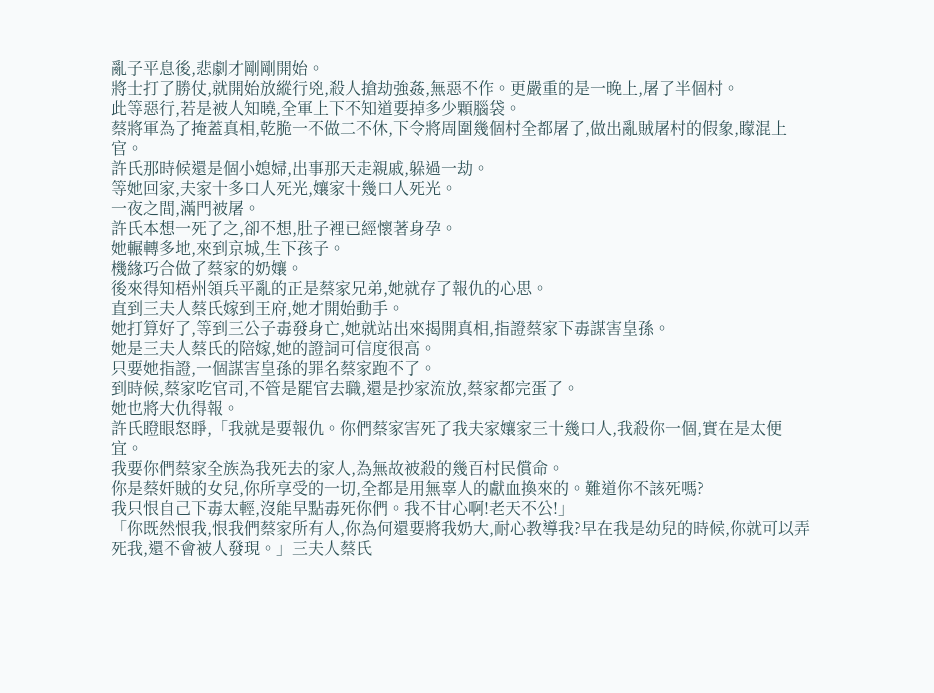亂子平息後,悲劇才剛剛開始。
將士打了勝仗,就開始放縱行兇,殺人搶劫強姦,無惡不作。更嚴重的是一晚上,屠了半個村。
此等惡行,若是被人知曉,全軍上下不知道要掉多少顆腦袋。
蔡將軍為了掩蓋真相,乾脆一不做二不休,下令將周圍幾個村全都屠了,做出亂賊屠村的假象,矇混上官。
許氏那時候還是個小媳婦,出事那天走親戚,躲過一劫。
等她回家,夫家十多口人死光,孃家十幾口人死光。
一夜之間,滿門被屠。
許氏本想一死了之,卻不想,肚子裡已經懷著身孕。
她輾轉多地,來到京城,生下孩子。
機緣巧合做了蔡家的奶孃。
後來得知梧州領兵平亂的正是蔡家兄弟,她就存了報仇的心思。
直到三夫人蔡氏嫁到王府,她才開始動手。
她打算好了,等到三公子毒發身亡,她就站出來揭開真相,指證蔡家下毒謀害皇孫。
她是三夫人蔡氏的陪嫁,她的證詞可信度很高。
只要她指證,一個謀害皇孫的罪名蔡家跑不了。
到時候,蔡家吃官司,不管是罷官去職,還是抄家流放,蔡家都完蛋了。
她也將大仇得報。
許氏瞪眼怒睜,「我就是要報仇。你們蔡家害死了我夫家孃家三十幾口人,我殺你一個,實在是太便宜。
我要你們蔡家全族為我死去的家人,為無故被殺的幾百村民償命。
你是蔡奸賊的女兒,你所享受的一切,全都是用無辜人的獻血換來的。難道你不該死嗎?
我只恨自己下毒太輕,沒能早點毒死你們。我不甘心啊!老天不公!」
「你既然恨我,恨我們蔡家所有人,你為何還要將我奶大,耐心教導我?早在我是幼兒的時候,你就可以弄死我,還不會被人發現。」三夫人蔡氏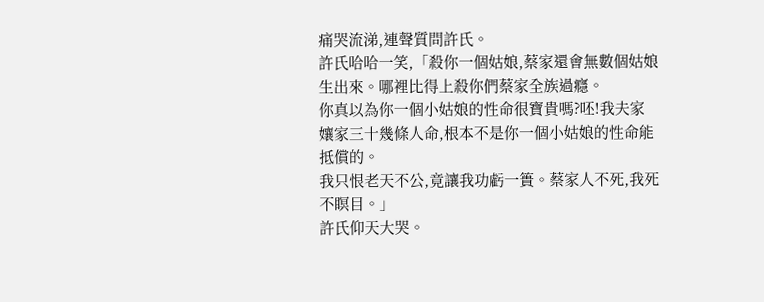痛哭流涕,連聲質問許氏。
許氏哈哈一笑,「殺你一個姑娘,蔡家還會無數個姑娘生出來。哪裡比得上殺你們蔡家全族過癮。
你真以為你一個小姑娘的性命很寶貴嗎?呸!我夫家孃家三十幾條人命,根本不是你一個小姑娘的性命能抵償的。
我只恨老天不公,竟讓我功虧一簣。蔡家人不死,我死不瞑目。」
許氏仰天大哭。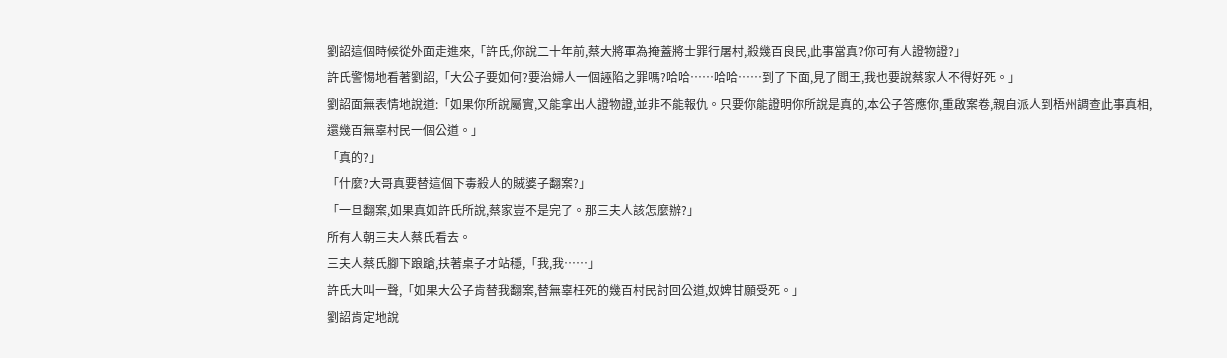劉詔這個時候從外面走進來,「許氏,你說二十年前,蔡大將軍為掩蓋將士罪行屠村,殺幾百良民,此事當真?你可有人證物證?」
許氏警惕地看著劉詔,「大公子要如何?要治婦人一個誣陷之罪嗎?哈哈……哈哈……到了下面,見了閻王,我也要說蔡家人不得好死。」
劉詔面無表情地說道:「如果你所說屬實,又能拿出人證物證,並非不能報仇。只要你能證明你所說是真的,本公子答應你,重啟案卷,親自派人到梧州調查此事真相,還幾百無辜村民一個公道。」
「真的?」
「什麼?大哥真要替這個下毒殺人的賊婆子翻案?」
「一旦翻案,如果真如許氏所說,蔡家豈不是完了。那三夫人該怎麼辦?」
所有人朝三夫人蔡氏看去。
三夫人蔡氏腳下踉蹌,扶著桌子才站穩,「我,我……」
許氏大叫一聲,「如果大公子肯替我翻案,替無辜枉死的幾百村民討回公道,奴婢甘願受死。」
劉詔肯定地說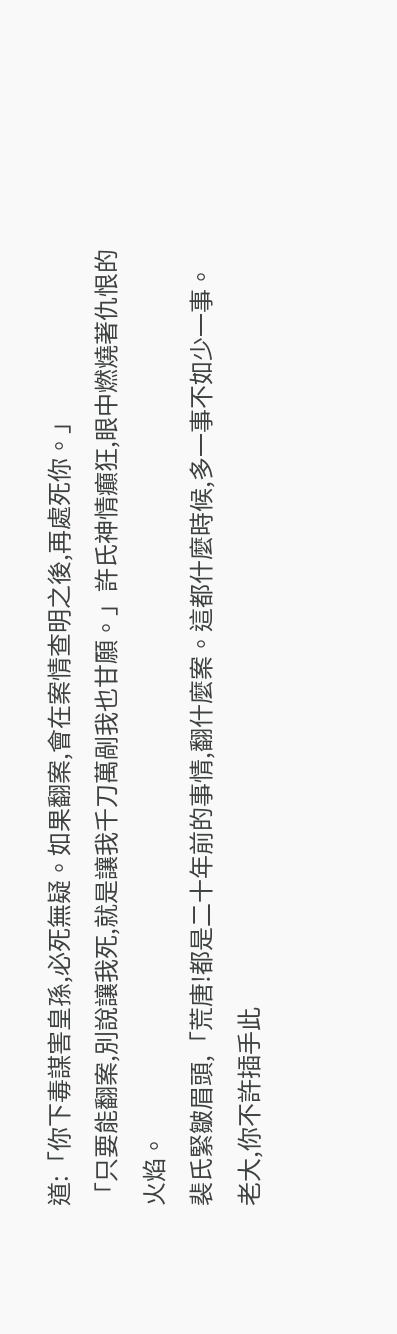道:「你下毒謀害皇孫,必死無疑。如果翻案,會在案情查明之後,再處死你。」
「只要能翻案,別說讓我死,就是讓我千刀萬剮我也甘願。」許氏神情癲狂,眼中燃燒著仇恨的火焰。
裴氏緊皺眉頭,「荒唐!都是二十年前的事情,翻什麼案。這都什麼時候,多一事不如少一事。老大,你不許插手此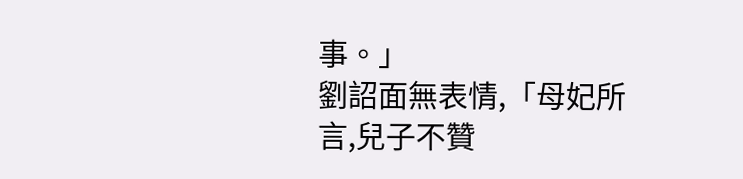事。」
劉詔面無表情,「母妃所言,兒子不贊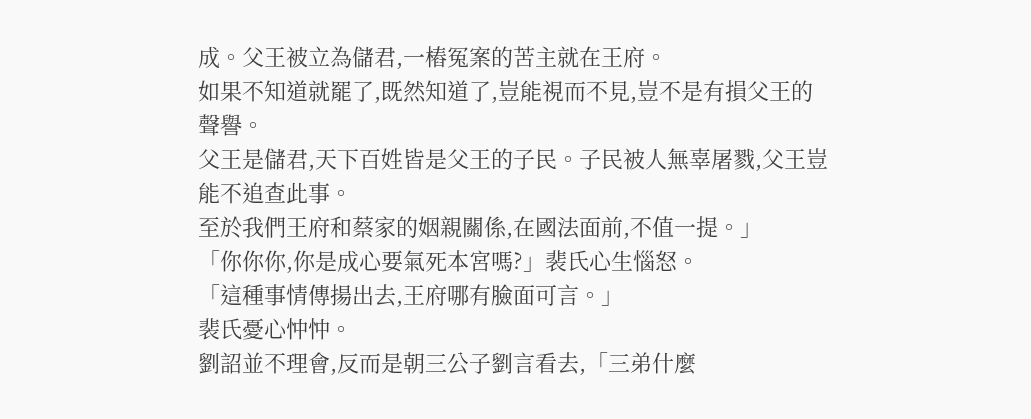成。父王被立為儲君,一樁冤案的苦主就在王府。
如果不知道就罷了,既然知道了,豈能視而不見,豈不是有損父王的聲譽。
父王是儲君,天下百姓皆是父王的子民。子民被人無辜屠戮,父王豈能不追查此事。
至於我們王府和蔡家的姻親關係,在國法面前,不值一提。」
「你你你,你是成心要氣死本宮嗎?」裴氏心生惱怒。
「這種事情傳揚出去,王府哪有臉面可言。」
裴氏憂心忡忡。
劉詔並不理會,反而是朝三公子劉言看去,「三弟什麼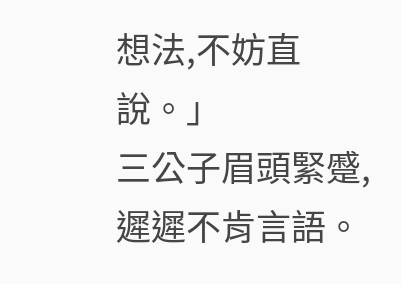想法,不妨直說。」
三公子眉頭緊蹙,遲遲不肯言語。